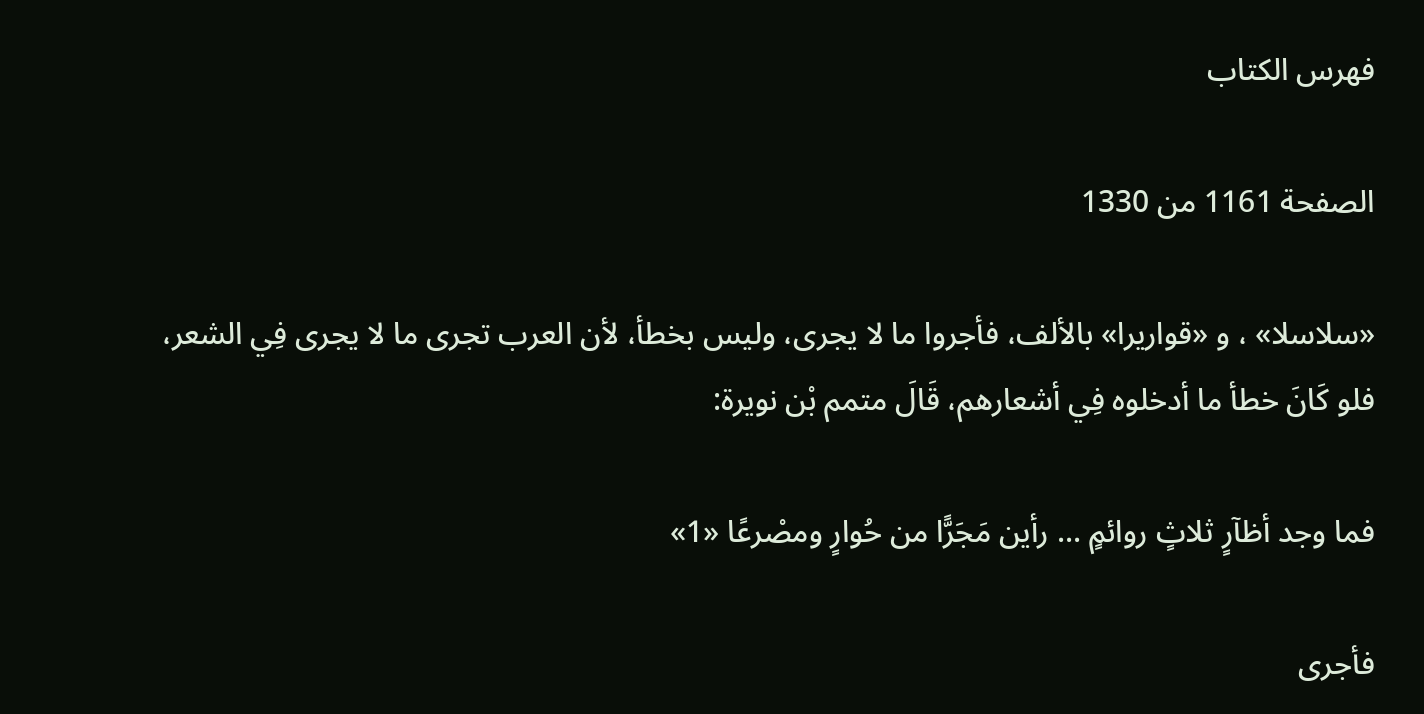فهرس الكتاب

الصفحة 1161 من 1330

«سلاسلا» ، و «قواريرا» بالألف، فأجروا ما لا يجرى، وليس بخطأ، لأن العرب تجرى ما لا يجرى فِي الشعر، فلو كَانَ خطأ ما أدخلوه فِي أشعارهم، قَالَ متمم بْن نويرة:

فما وجد أظآرٍ ثلاثٍ روائمٍ ... رأين مَجَرًّا من حُوارٍ ومصْرعًا «1»

فأجرى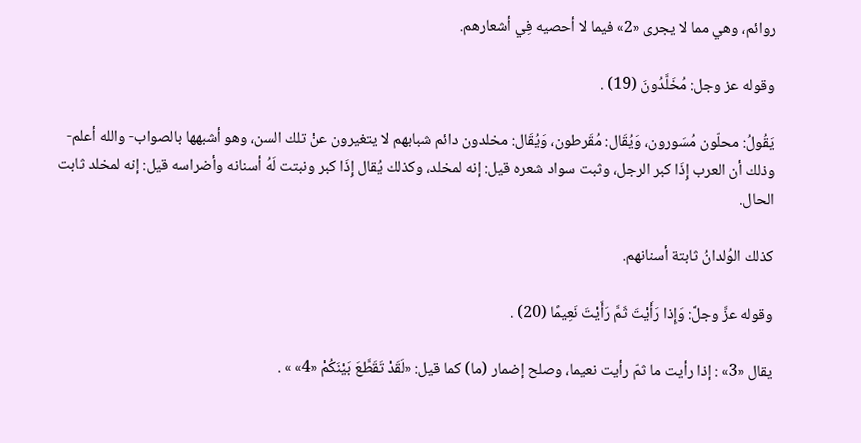روائم، وهي مما لا يجرى «2» فيما لا أحصيه فِي أشعارهم.

وقوله عز وجل: مُخَلَّدُونَ (19) .

يَقُولُ: محلّون مُسَورون، وَيُقَال: مُقَرطون، وَيُقَال: مخلدون دائم شبابهم لا يتغيرون عنْ تلك السن، وهو أشبهها بالصواب- والله أعلم- وذلك أن العرب إِذَا كبر الرجل، وثبت سواد شعره قيل: إنه لمخلد، وكذلك يُقال إِذَا كبر ونبتت لَهُ أسنانه وأضراسه قيل: إنه لمخلد ثابت الحال.

كذلك الوُلدانُ ثابتة أسنانهم.

وقوله عزَّ وجلَّ: وَإِذا رَأَيْتَ ثَمَّ رَأَيْتَ نَعِيمًا (20) .

يقال «3» : إذا رأيت ما ثمّ رأيت نعيما، وصلح إضمار (ما) كما قيل: «لَقَدْ تَقَطَّعَ بَيْنَكُمْ «4» » .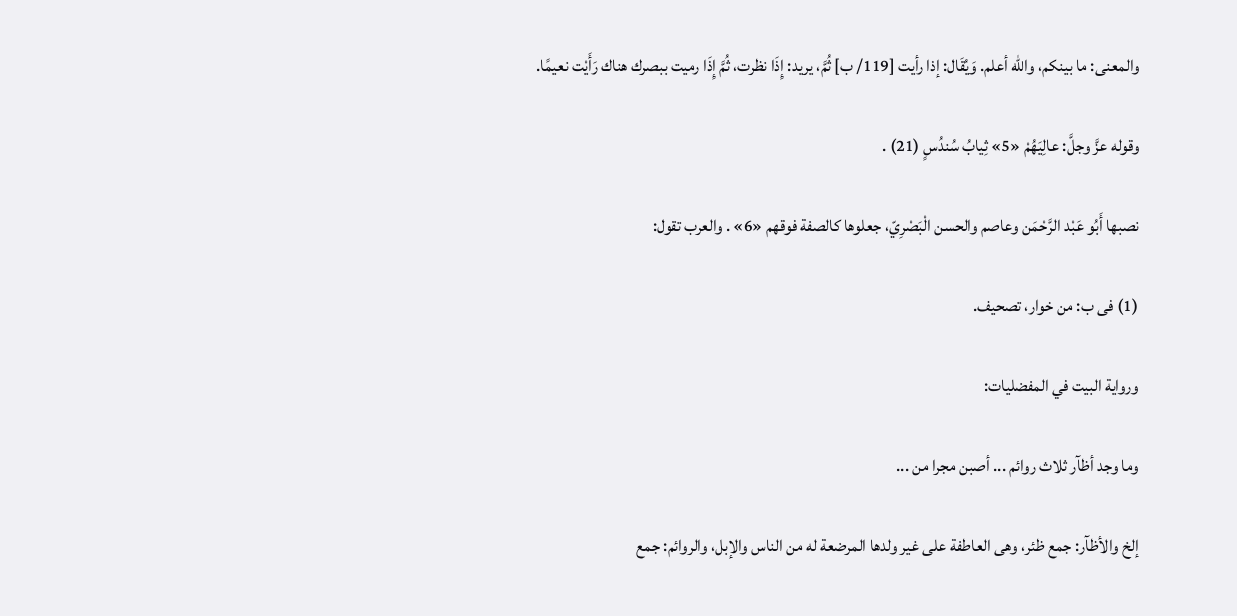والمعنى: ما بينكم، والله أعلم. وَيُقَال: إذا رأيت [119/ ب] ثُمَّ، يريد: إِذَا نظرت، ثُمَّ إِذَا رميت ببصرك هناك رَأَيْت نعيمًا.

وقوله عزَّ وجلَّ: عالِيَهُمْ «5» ثِيابُ سُندُسٍ (21) .

نصبها أَبُو عَبْد الرَّحْمَن وعاصم والحسن الْبَصْرِيّ، جعلوها كالصفة فوقهم «6» . والعرب تقول:

(1) فى ب: من خوار، تصحيف.

ورواية البيت في المفضليات:

وما وجد أظآر ثلاث روائم ... أصبن مجرا من ...

إلخ والأظآر: جمع ظئر، وهى العاطفة على غير ولدها المرضعة له من الناس والإبل، والروائم: جمع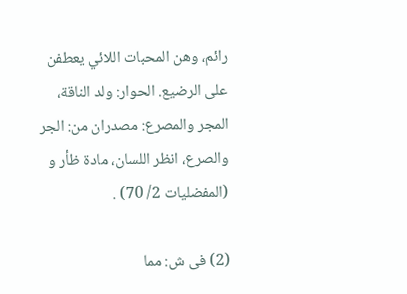رائم، وهن المحبات اللائي يعطفن على الرضيع. الحوار: ولد الناقة، المجر والمصرع: مصدران من: الجر والصرع، انظر اللسان، مادة ظأر و (المفضليات 2/ 70) .

(2) فى ش: مما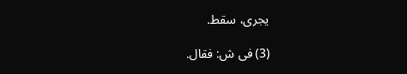يجرى، سقط.

(3) فى ش: فقال.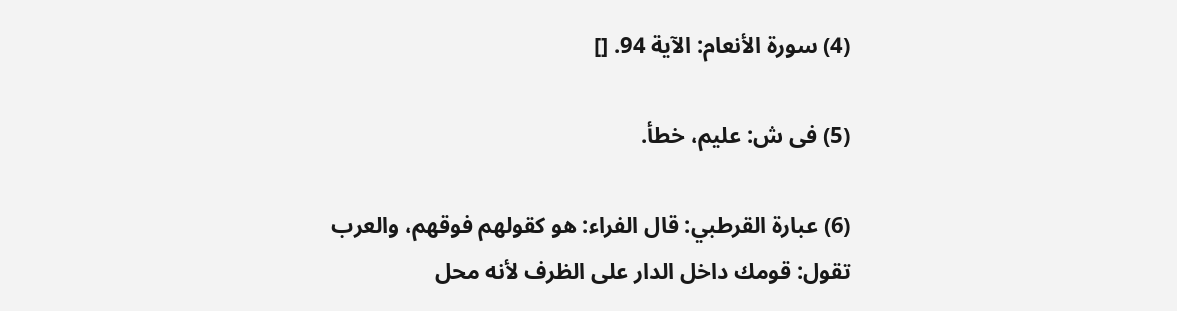(4) سورة الأنعام: الآية 94. []

(5) فى ش: عليم، خطأ.

(6) عبارة القرطبي: قال الفراء: هو كقولهم فوقهم، والعرب تقول: قومك داخل الدار على الظرف لأنه محل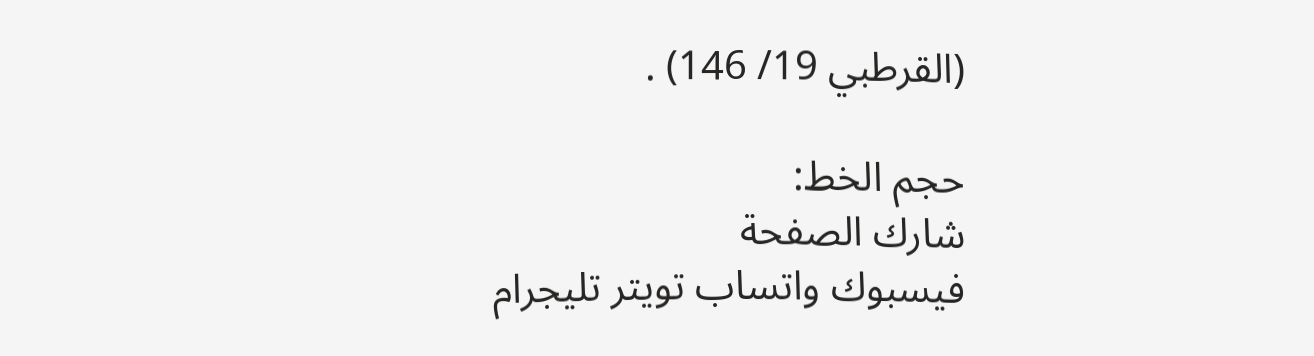(القرطبي 19/ 146) .

حجم الخط:
شارك الصفحة
فيسبوك واتساب تويتر تليجرام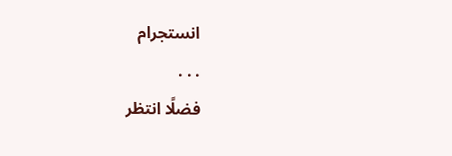انستجرام
. . .
فضلًا انتظر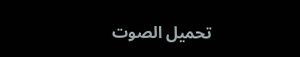تحميل الصوت